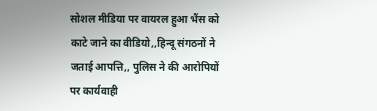सोशल मीडिया पर वायरल हुआ भैंस को काटे जाने का वीडियो,,हिन्दू संगठनों ने जताई आपत्ति,, पुलिस ने की आरोपियों पर कार्यवाही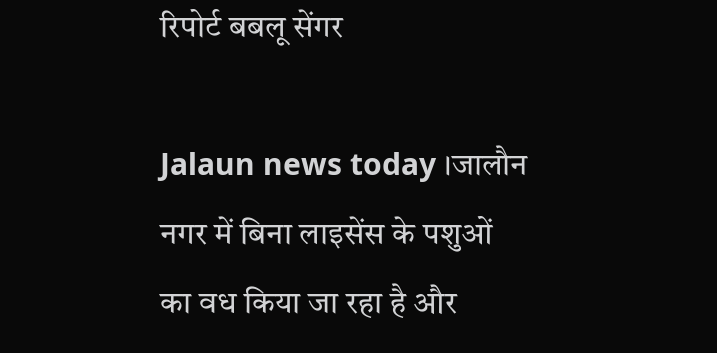रिपोर्ट बबलू सेंगर

Jalaun news today ।जालौन नगर में बिना लाइसेंस के पशुओं का वध किया जा रहा है और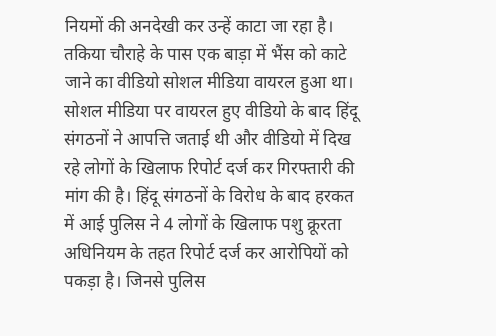नियमों की अनदेखी कर उन्हें काटा जा रहा है। तकिया चौराहे के पास एक बाड़ा में भैंस को काटे जाने का वीडियो सोशल मीडिया वायरल हुआ था। सोशल मीडिया पर वायरल हुए वीडियो के बाद हिंदू संगठनों ने आपत्ति जताई थी और वीडियो में दिख रहे लोगों के खिलाफ रिपोर्ट दर्ज कर गिरफ्तारी की मांग की है। हिंदू संगठनों के विरोध के बाद हरकत में आई पुलिस ने 4 लोगों के खिलाफ पशु क्रूरता अधिनियम के तहत रिपोर्ट दर्ज कर आरोपियों को पकड़ा है। जिनसे पुलिस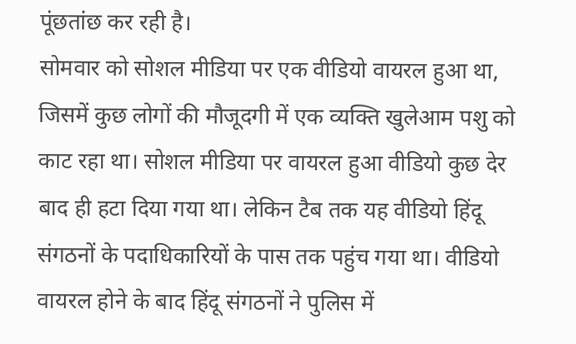पूंछतांछ कर रही है।
सोमवार को सोशल मीडिया पर एक वीडियो वायरल हुआ था, जिसमें कुछ लोगों की मौजूदगी में एक व्यक्ति खुलेआम पशु को काट रहा था। सोशल मीडिया पर वायरल हुआ वीडियो कुछ देर बाद ही हटा दिया गया था। लेकिन टैब तक यह वीडियो हिंदू संगठनों के पदाधिकारियों के पास तक पहुंच गया था। वीडियो वायरल होने के बाद हिंदू संगठनों ने पुलिस में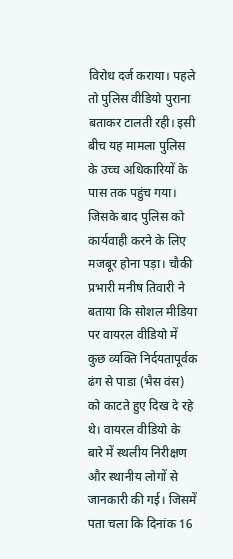विरोध दर्ज कराया। पहले तो पुलिस वीडियो पुराना बताकर टालती रही। इसी बीच यह मामला पुलिस के उच्च अधिकारियों के पास तक पहुंच गया। जिसके बाद पुलिस को कार्यवाही करने के लिए मजबूर होना पड़ा। चौकी प्रभारी मनीष तिवारी ने बताया कि सोशल मीडिया पर वायरल वीडियो में कुछ व्यक्ति निर्दयतापूर्वक ढंग से पाडा (भैस वंस) को काटते हुए दिख दे रहे थे। वायरल वीडियो के बारे में स्थलीय निरीक्षण और स्थानीय लोगों से जानकारी की गई। जिसमें पता चला कि दिनांक 16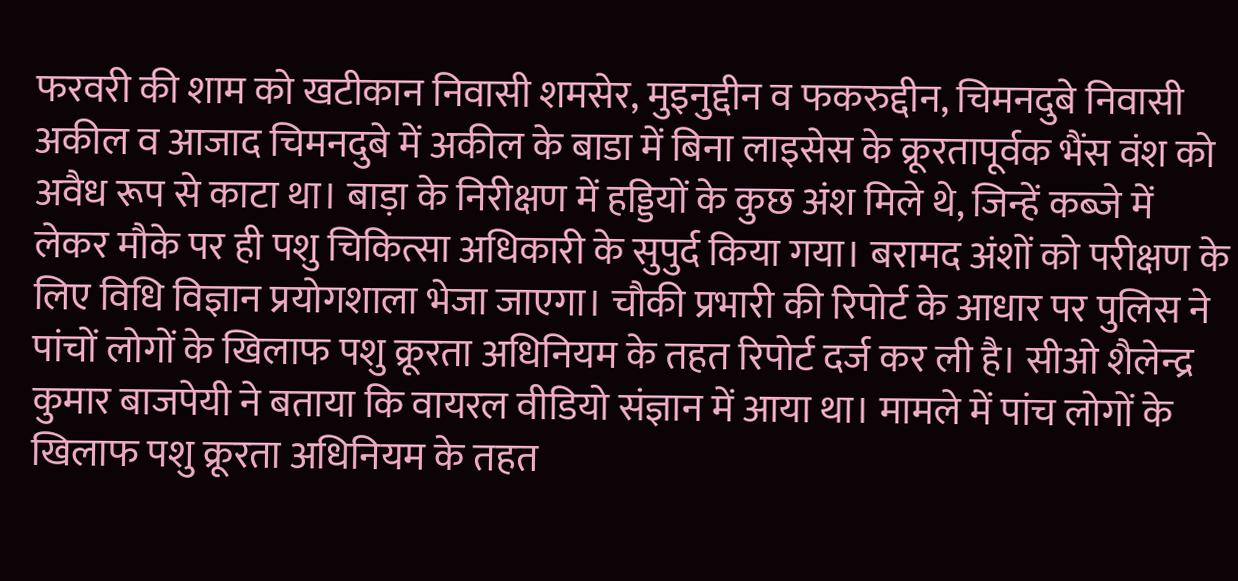फरवरी की शाम को खटीकान निवासी शमसेर, मुइनुद्दीन व फकरु‌द्दीन, चिमनदुबे निवासी अकील व आजाद चिमनदुबे में अकील के बाडा में बिना लाइसेस के क्रूरतापूर्वक भैंस वंश को अवैध रूप से काटा था। बाड़ा के निरीक्षण में हड्डियों के कुछ अंश मिले थे, जिन्हें कब्जे में लेकर मौके पर ही पशु चिकित्सा अधिकारी के सुपुर्द किया गया। बरामद अंशों को परीक्षण के लिए विधि विज्ञान प्रयोगशाला भेजा जाएगा। चौकी प्रभारी की रिपोर्ट के आधार पर पुलिस ने पांचों लोगों के खिलाफ पशु क्रूरता अधिनियम के तहत रिपोर्ट दर्ज कर ली है। सीओ शैलेन्द्र कुमार बाजपेयी ने बताया कि वायरल वीडियो संज्ञान में आया था। मामले में पांच लोगों के खिलाफ पशु क्रूरता अधिनियम के तहत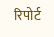रिपोर्ट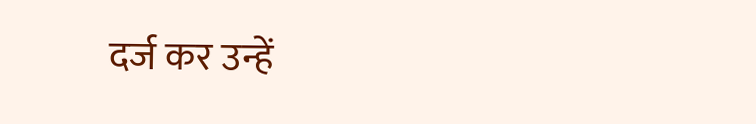दर्ज कर उन्हें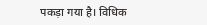पकड़ा गया है। विधिक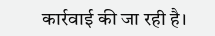कार्रवाई की जा रही है।